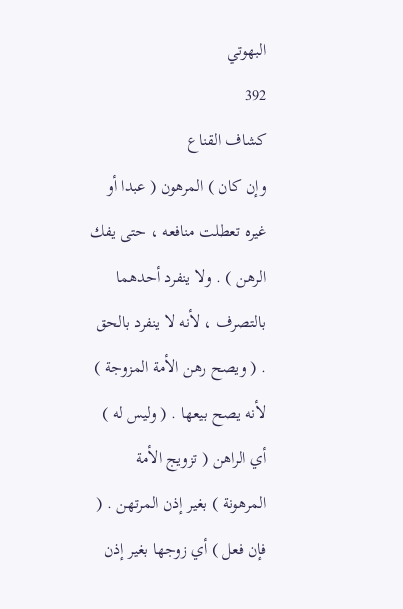البهوتي
392
كشاف القناع
وإن كان ) المرهون ( عبدا أو غيره تعطلت منافعه ، حتى يفك الرهن ) . ولا ينفرد أحدهما بالتصرف ، لأنه لا ينفرد بالحق . ( ويصح رهن الأمة المزوجة ) لأنه يصح بيعها . ( وليس له ) أي الراهن ( تزويج الأمة المرهونة ) بغير إذن المرتهن . ( فإن فعل ) أي زوجها بغير إذن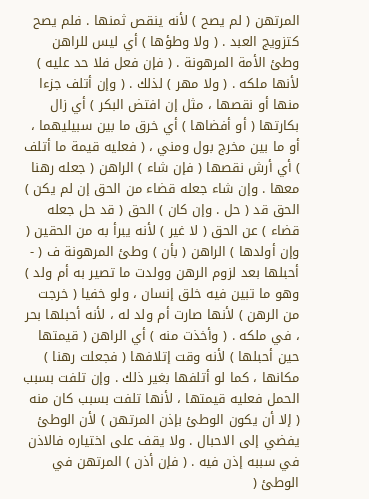المرتهن ( لم يصح ) لأنه ينقص ثمنها . فلم يصح كتزويج العبد . ( ولا وطؤها ) أي ليس للراهن وطئ الأمة المرهونة . ( فإن فعل فلا حد عليه ) لأنها ملكه . ( ولا مهر ) لذلك . ( وإن أتلف جزءا منها أو نقصها ، مثل إن افتض البكر ) أي زال بكارتها ( أو أفضاها ) أي خرق ما بين سبيليهما ، أو ما بين مخرج بول ومني ، ( فعليه قيمة ما أتلف ) أي أرش نقصها ( فإن شاء ) الراهن ( جعله رهنا معها . وإن شاء جعله قضاء من الحق إن لم يكن ) الحق قد ( حل . وإن كان ) الحق ( قد حل جعله قضاء ) عن الحق ( لا غير ) لأنه يبرأ به من الحقين ( وإن أولدها ) الراهن ( بأن ) وطئ المرهونة ف ( - أحبلها بعد لزوم الرهن وولدت ما تصير به أم ولد ) وهو ما تبين فيه خلق إنسان ، ولو خفيا ( خرجت من الرهن ) لأنها صارت أم ولد له ، لأنه أحبلها بحر ، في ملكه . ( وأخذت منه ) أي الراهن ( قيمتها حين أحبلها ) لأنه وقت إتلافها ( فجعلت رهنا ) مكانها ، كما لو أتلفها بغير ذلك . وإن تلفت بسبب الحمل فعليه قيمتها ، لأنها تلفت بسبب كان منه ( إلا أن يكون الوطئ بإذن المرتهن ) لأن الوطئ يفضي إلى الاحبال . ولا يقف على اختياره فالاذن في سببه إذن فيه . ( فإن أذن ) المرتهن في الوطئ (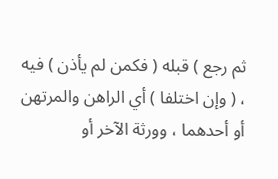ثم رجع ) قبله ( فكمن لم يأذن ) فيه ، ( وإن اختلفا ) أي الراهن والمرتهن أو أحدهما ، وورثة الآخر أو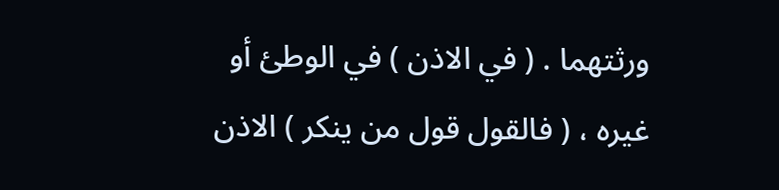ورثتهما . ( في الاذن ) في الوطئ أو غيره ، ( فالقول قول من ينكر ) الاذن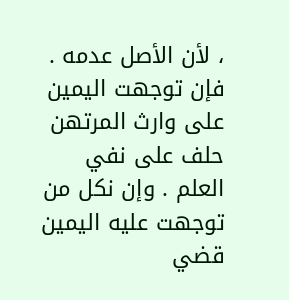، لأن الأصل عدمه . فإن توجهت اليمين على وارث المرتهن حلف على نفي العلم . وإن نكل من توجهت عليه اليمين قضي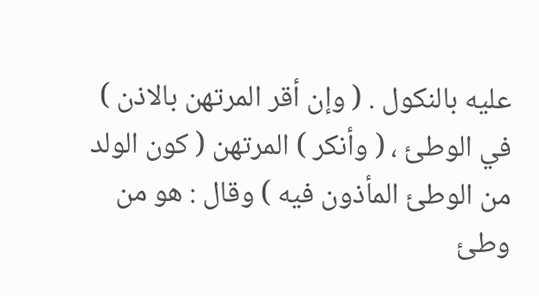عليه بالنكول . ( وإن أقر المرتهن بالاذن ) في الوطئ ، ( وأنكر ) المرتهن ( كون الولد من الوطئ المأذون فيه ) وقال : هو من وطئ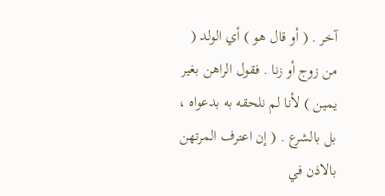آخر . ( أو قال هو ) أي الولد ( من زوج أو زنا . فقول الراهن بغير يمين ) لأنا لم نلحقه به بدعواه ، بل بالشرع . ( إن اعترف المرتهن بالاذن في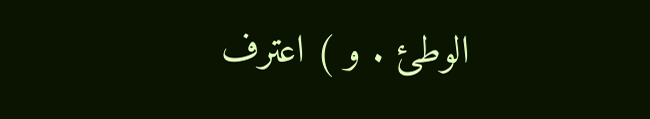الوطئ . و ) اعترف